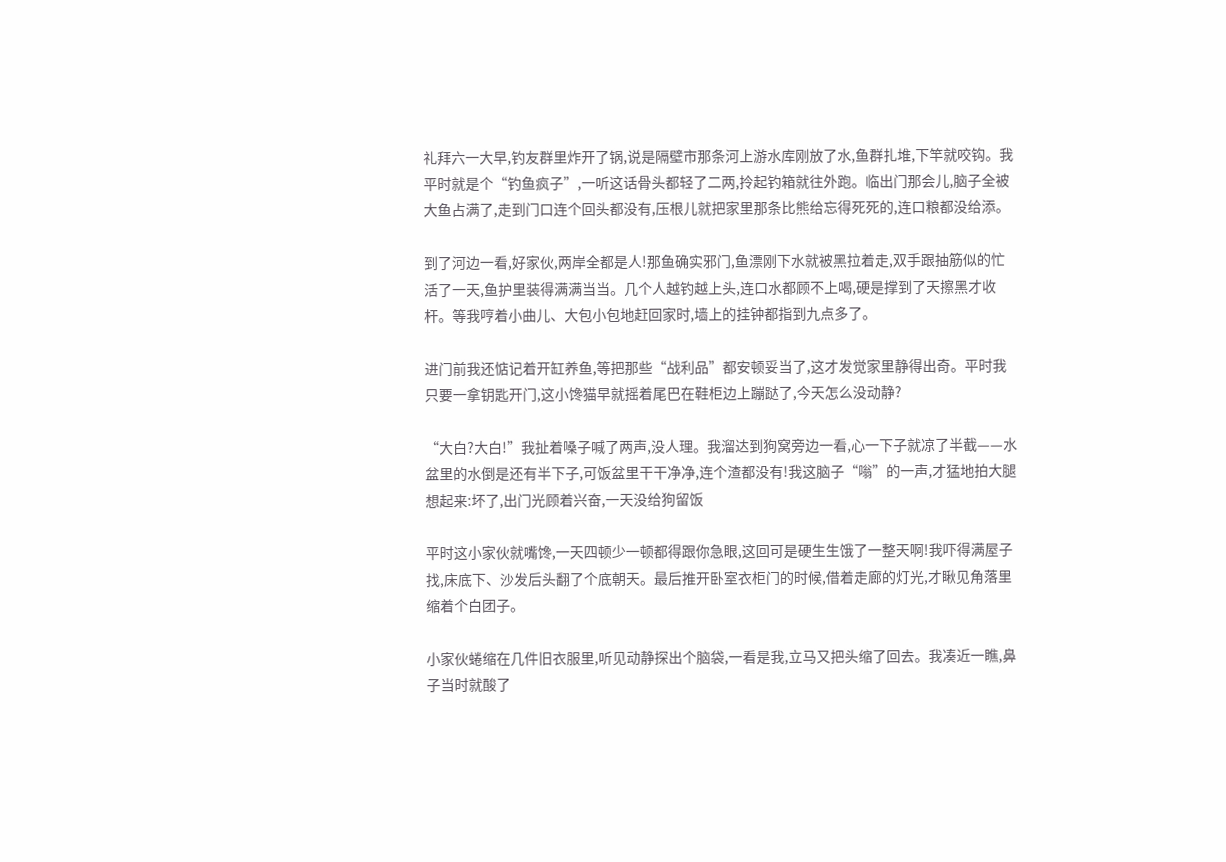礼拜六一大早,钓友群里炸开了锅,说是隔壁市那条河上游水库刚放了水,鱼群扎堆,下竿就咬钩。我平时就是个“钓鱼疯子”,一听这话骨头都轻了二两,拎起钓箱就往外跑。临出门那会儿,脑子全被大鱼占满了,走到门口连个回头都没有,压根儿就把家里那条比熊给忘得死死的,连口粮都没给添。

到了河边一看,好家伙,两岸全都是人!那鱼确实邪门,鱼漂刚下水就被黑拉着走,双手跟抽筋似的忙活了一天,鱼护里装得满满当当。几个人越钓越上头,连口水都顾不上喝,硬是撑到了天擦黑才收杆。等我哼着小曲儿、大包小包地赶回家时,墙上的挂钟都指到九点多了。

进门前我还惦记着开缸养鱼,等把那些“战利品”都安顿妥当了,这才发觉家里静得出奇。平时我只要一拿钥匙开门,这小馋猫早就摇着尾巴在鞋柜边上蹦跶了,今天怎么没动静?

“大白?大白!”我扯着嗓子喊了两声,没人理。我溜达到狗窝旁边一看,心一下子就凉了半截——水盆里的水倒是还有半下子,可饭盆里干干净净,连个渣都没有!我这脑子“嗡”的一声,才猛地拍大腿想起来:坏了,出门光顾着兴奋,一天没给狗留饭

平时这小家伙就嘴馋,一天四顿少一顿都得跟你急眼,这回可是硬生生饿了一整天啊!我吓得满屋子找,床底下、沙发后头翻了个底朝天。最后推开卧室衣柜门的时候,借着走廊的灯光,才瞅见角落里缩着个白团子。

小家伙蜷缩在几件旧衣服里,听见动静探出个脑袋,一看是我,立马又把头缩了回去。我凑近一瞧,鼻子当时就酸了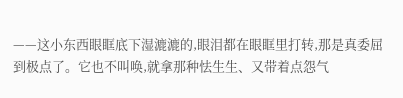——这小东西眼眶底下湿漉漉的,眼泪都在眼眶里打转,那是真委屈到极点了。它也不叫唤,就拿那种怯生生、又带着点怨气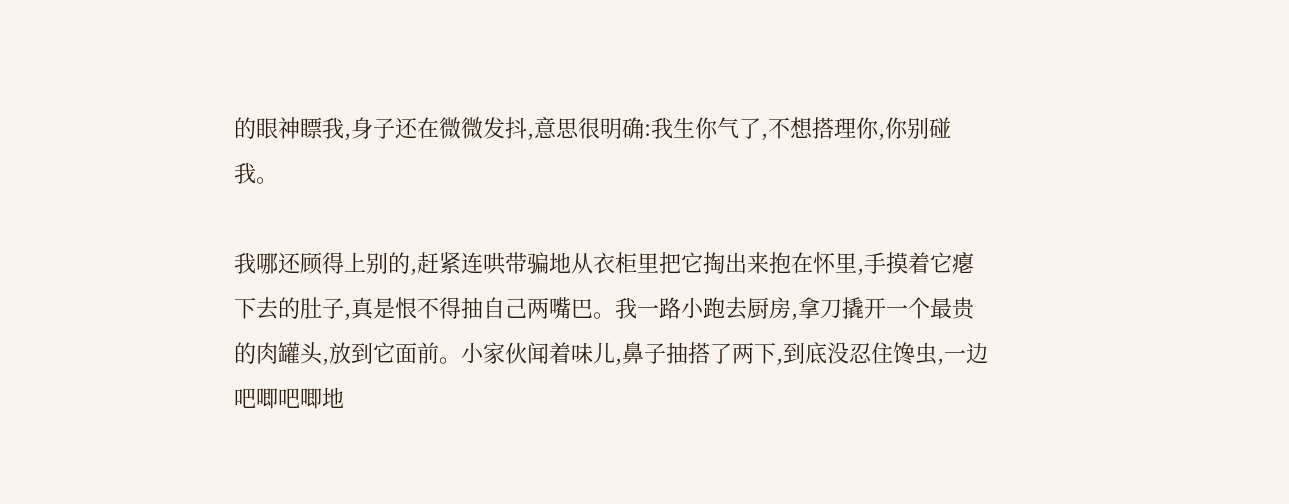的眼神瞟我,身子还在微微发抖,意思很明确:我生你气了,不想搭理你,你别碰我。

我哪还顾得上别的,赶紧连哄带骗地从衣柜里把它掏出来抱在怀里,手摸着它瘪下去的肚子,真是恨不得抽自己两嘴巴。我一路小跑去厨房,拿刀撬开一个最贵的肉罐头,放到它面前。小家伙闻着味儿,鼻子抽搭了两下,到底没忍住馋虫,一边吧唧吧唧地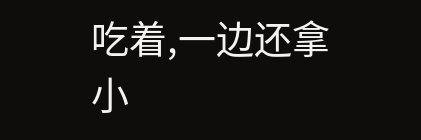吃着,一边还拿小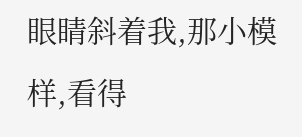眼睛斜着我,那小模样,看得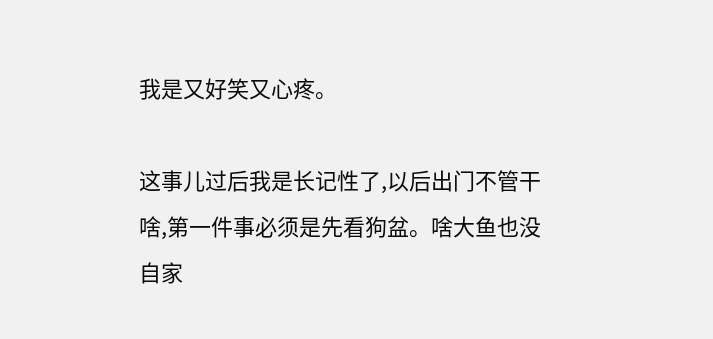我是又好笑又心疼。

这事儿过后我是长记性了,以后出门不管干啥,第一件事必须是先看狗盆。啥大鱼也没自家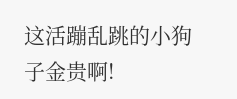这活蹦乱跳的小狗子金贵啊!